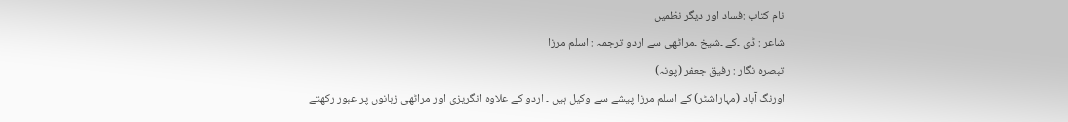نام کتاب :فساد اور دیگر نظمیں
شاعر : ڈی ۔کے ۔شیخ ۔مراٹھی سے اردو ترجمہ : اسلم مرزا
تبصرہ نگار : رفیق جعفر (پونہ)
اورنگ آباد (مہاراشٹر) کے اسلم مرزا پیشے سے وکیل ہیں ۔ اردو کے علاوہ انگریزی اور مراٹھی زبانوں پر عبور رکھتے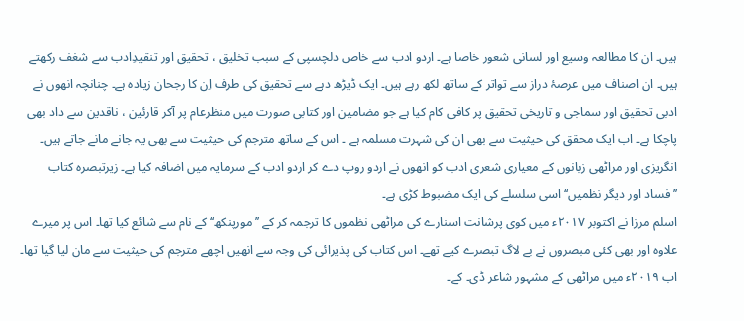ہیں۔ ان کا مطالعہ وسیع اور لسانی شعور خاصا ہے۔ اردو ادب سے خاص دلچسپی کے سبب تخلیق ، تحقیق اور تنقیدِادب سے شغف رکھتے ہیں۔ ان اصناف میں عرصۂ دراز سے تواتر کے ساتھ لکھ رہے ہیں۔ ایک ڈیڑھ دہے سے تحقیق کی طرف اِن کا رجحان زیادہ ہے۔ چنانچہ انھوں نے ادبی تحقیق اور سماجی و تاریخی تحقیق پر کافی کام کیا ہے جو مضامین اور کتابی صورت میں منظرعام پر آکر قارئین ، ناقدین سے داد بھی پاچکا ہے۔ اب ایک محقق کی حیثیت سے بھی ان کی شہرت مسلمہ ہے ۔ اس کے ساتھ مترجم کی حیثیت سے بھی یہ جانے مانے جاتے ہیں۔ انگریزی اور مراٹھی زبانوں کے معیاری شعری ادب کو انھوں نے اردو روپ دے کر اردو ادب کے سرمایہ میں اضافہ کیا ہے۔ زیرتبصرہ کتاب ’’فساد اور دیگر نظمیں‘‘ اسی سلسلے کی ایک مضبوط کڑی ہے۔
اسلم مرزا نے اکتوبر ۲۰۱۷ء میں کوی پرشانت اسنارے کی مراٹھی نظموں کا ترجمہ کر کے ’’مورپنکھ‘‘ کے نام سے شائع کیا تھا۔ اس پر میرے علاوہ اور بھی کئی مبصروں نے بے لاگ تبصرے کیے تھے۔ اس کتاب کی پذیرائی کی وجہ سے انھیں اچھے مترجم کی حیثیت سے مان لیا گیا تھا۔ اب ۲۰۱۹ء میں مراٹھی کے مشہور شاعر ڈی۔ کے۔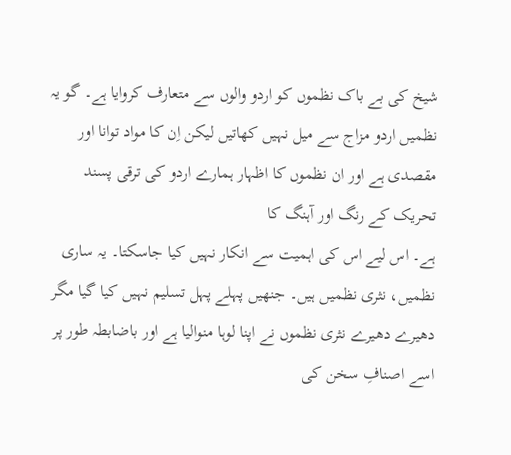شیخ کی بے باک نظموں کو اردو والوں سے متعارف کروایا ہے۔ گو یہ نظمیں اردو مزاج سے میل نہیں کھاتیں لیکن اِن کا مواد توانا اور مقصدی ہے اور ان نظموں کا اظہار ہمارے اردو کی ترقی پسند تحریک کے رنگ اور آہنگ کا
ہے۔ اس لیے اس کی اہمیت سے انکار نہیں کیا جاسکتا۔ یہ ساری نظمیں، نثری نظمیں ہیں۔ جنھیں پہلے پہل تسلیم نہیں کیا گیا مگر دھیرے دھیرے نثری نظموں نے اپنا لوہا منوالیا ہے اور باضابطہ طور پر اسے اصنافِ سخن کی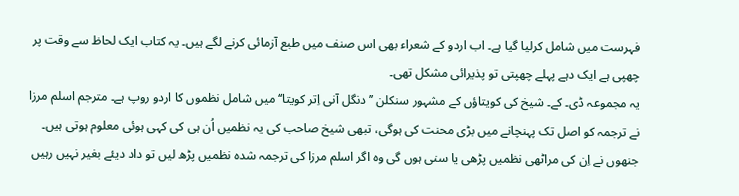فہرست میں شامل کرلیا گیا ہے۔ اب اردو کے شعراء بھی اس صنف میں طبع آزمائی کرنے لگے ہیں۔ یہ کتاب ایک لحاظ سے وقت پر چھپی ہے ایک دہے پہلے چھپتی تو پذیرائی مشکل تھی۔
یہ مجموعہ ڈی۔ کے۔ شیخ کی کویتاؤں کے مشہور سنکلن ’’دنگل آنی اِتر کویتا‘‘ میں شامل نظموں کا اردو روپ ہے۔ مترجم اسلم مرزا نے ترجمہ کو اصل تک پہنچانے میں بڑی محنت کی ہوگی، تبھی شیخ صاحب کی یہ نظمیں اُن ہی کی کہی ہوئی معلوم ہوتی ہیں۔ جنھوں نے اِن کی مراٹھی نظمیں پڑھی یا سنی ہوں گی وہ اگر اسلم مرزا کی ترجمہ شدہ نظمیں پڑھ لیں تو داد دیئے بغیر نہیں رہیں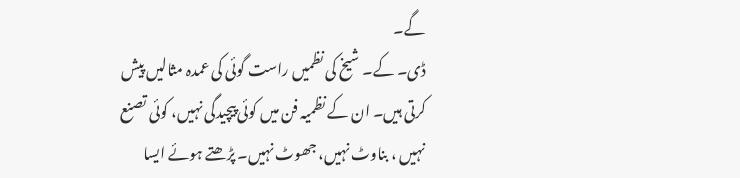گے۔
ڈی۔ کے۔ شیخ کی نظمیں راست گوئی کی عمدہ مثالیں پیش کرتی ہیں۔ ان کے نظمیہ فن میں کوئی پیچیدگی نہیں، کوئی تصنع نہیں ، بناوٹ نہیں، جھوٹ نہیں۔ پڑھتے ہوئے ایسا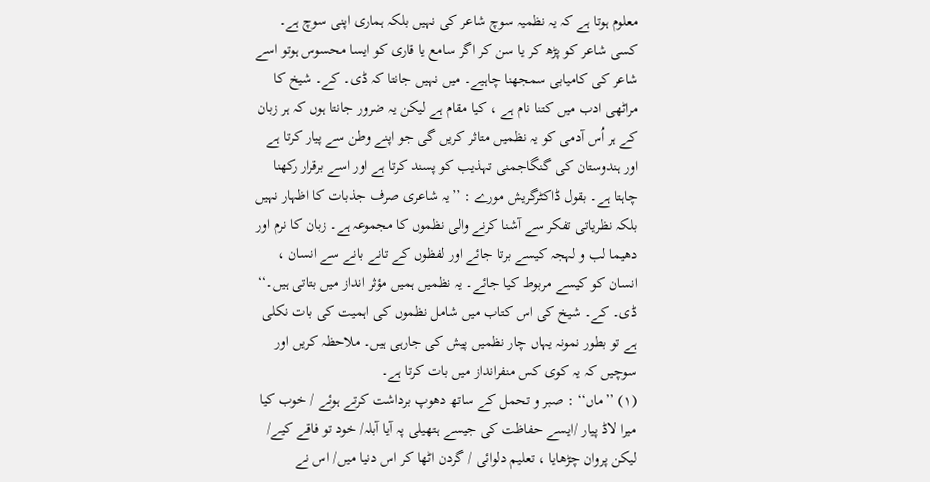معلوم ہوتا ہے کہ یہ نظمیہ سوچ شاعر کی نہیں بلکہ ہماری اپنی سوچ ہے۔ کسی شاعر کو پڑھ کر یا سن کر اگر سامع یا قاری کو ایسا محسوس ہوتو اسے شاعر کی کامیابی سمجھنا چاہیے۔ میں نہیں جانتا کہ ڈی۔ کے۔ شیخ کا مراٹھی ادب میں کتنا نام ہے ، کیا مقام ہے لیکن یہ ضرور جانتا ہوں کہ ہر زبان کے ہر اُس آدمی کو یہ نظمیں متاثر کریں گی جو اپنے وطن سے پیار کرتا ہے اور ہندوستان کی گنگاجمنی تہذیب کو پسند کرتا ہے اور اسے برقرار رکھنا چاہتا ہے۔ بقول ڈاکٹرگریش مورے : ’’یہ شاعری صرف جذبات کا اظہار نہیں بلکہ نظریاتی تفکر سے آشنا کرنے والی نظموں کا مجموعہ ہے۔ زبان کا نرم اور دھیما لب و لہجہ کیسے برتا جائے اور لفظوں کے تانے بانے سے انسان ، انسان کو کیسے مربوط کیا جائے۔ یہ نظمیں ہمیں مؤثر انداز میں بتاتی ہیں۔‘‘
ڈی۔ کے۔ شیخ کی اس کتاب میں شامل نظموں کی اہمیت کی بات نکلی ہے تو بطور نمونہ یہاں چار نظمیں پیش کی جارہی ہیں۔ ملاحظہ کریں اور سوچیں کہ یہ کوی کس منفرانداز میں بات کرتا ہے۔
(۱) ’’ماں‘‘ : صبر و تحمل کے ساتھ دھوپ برداشت کرتے ہوئے / خوب کیا میرا لاڈ پیار /ایسے حفاظت کی جیسے ہتھیلی پہ آیا آبلہ/ خود تو فاقے کیے/ لیکن پروان چڑھایا ، تعلیم دلوائی / گردن اٹھا کر اس دنیا میں/ اس نے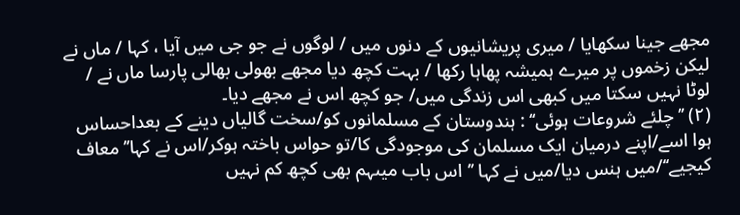مجھے جینا سکھایا / میری پریشانیوں کے دنوں میں / لوگوں نے جو جی میں آیا ، کہا / ماں نے لیکن زخموں پر میرے ہمیشہ پھاہا رکھا / بہت کچھ دیا مجھے بھولی بھالی پارسا ماں نے / لوٹا نہیں سکتا میں کبھی اس زندگی میں/ جو کچھ اس نے مجھے دیا۔
(۲) ’’چلئے شروعات ہوئی‘‘ : ہندوستان کے مسلمانوں کو/سخت گالیاں دینے کے بعداحساس ہوا اسے/اپنے درمیان ایک مسلمان کی موجودگی کا/تو حواس باختہ ہوکر/اس نے کہا’’معاف کیجیے‘‘/میں ہنس دیا/میں نے کہا ’’اس باب میںہم بھی کچھ کم نہیں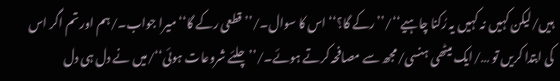ہیں/لیکن کہیں نہ کہیں یہ رُکنا چاہیے‘‘/’’رکے گا؟‘‘ اس کا سوال۔/’’قطعی رکے گا‘‘ میرا جواب۔/ہم اور تم اگر اس کی ابتدا کریں تو …/ایک میٹھی ہنسی/مجھ سے مصافحہ کرتے ہوئے۔/’’چلئے شروعات ہوئی‘‘/میں نے دل ہی دل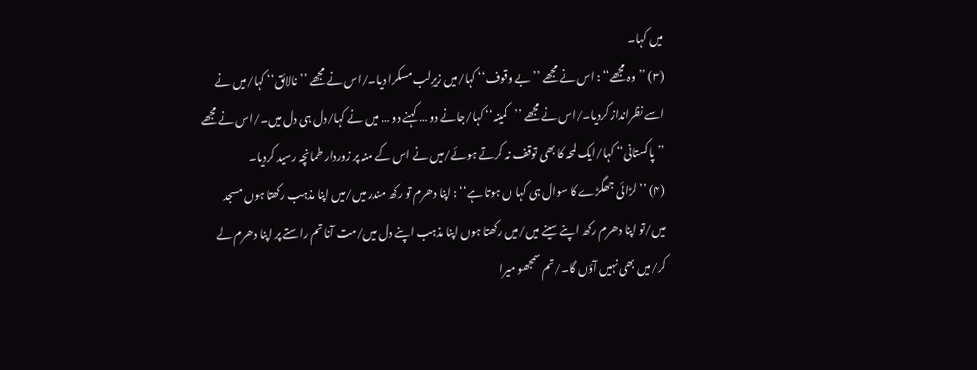میں کہا۔
(۳) ’’وہ مجھے‘‘ : اس نے مجھے ’’بے وقوف‘‘ کہا/میں زیرِلب مسکرا دیا۔/اس نے مجھے ’’نالائق‘‘ کہا/میں نے اسے نظرانداز کردیا۔/اس نے مجھے ’’کمینہ‘‘ کہا/جانے دو … کہنے دو … میں نے کہا/دل ہی دل میں۔/اس نے مجھے ’’پاکستانی‘‘ کہا/ایک لمحہ کا بھی توقف نہ کرتے ہوئے/میں نے اس کے منہ پر زوردار طمانچہ رسید کردیا۔
(۴) ’’لڑائی جھگڑے کا سوال ہی کہا ں ہوتا ہے‘‘ : اپنا دھرم تو رکھ مندر میں/میں اپنا مذہب رکھتا ہوں مسجد میں/تو اپنا دھرم رکھ اپنے سینے میں/میں رکھتا ہوں اپنا مذہب اپنے دل میں/مت آنا تم راستے پر اپنا دھرم لے کر/میں بھی نہیں آؤں گا۔/تم سمجھو میرا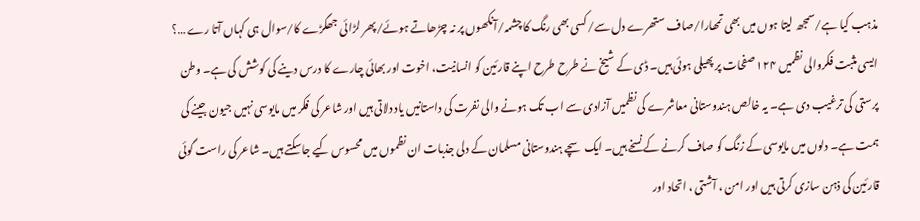مذہب کیا ہے/سمجھ لیتا ہوں میں بھی تمھارا/صاف ستھرے دل سے/کسی بھی رنگ کا چشمہ/آنکھوں پر نہ چڑھاتے ہوئے/پھر لڑائی جھگڑے کا/سوال ہی کہاں آتا رے …؟
ایسی مثبت فکروالی نظمیں ۱۲۴ صفحات پر پھیلی ہوئی ہیں۔ ڈی کے شیخ نے طرح طرح اپنے قارئین کو انسانیت، اخوت اور بھائی چارے کا درس دینے کی کوشش کی ہے۔ وطن پرستی کی ترغیب دی ہے۔ یہ خالص ہندوستانی معاشرے کی نظمیں آزادی سے اب تک ہونے والی نفرت کی داستانیں یاد دلاتی ہیں اور شاعر کی فکر میں مایوسی نہیں جیون جینے کی ہمت ہے۔ دلوں میں مایوسی کے زنگ کو صاف کرنے کے نسخے ہیں۔ ایک سچے ہندوستانی مسلمان کے دلی جذبات ان نظموں میں محسوس کیے جاسکتے ہیں۔ شاعر کی راست گوئی قارئین کی ذہن سازی کرتی ہیں اور امن ، آشتی ، اتحاد اور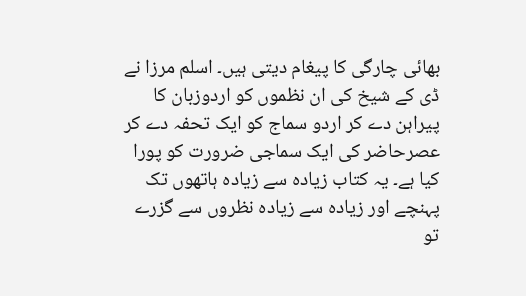بھائی چارگی کا پیغام دیتی ہیں۔ اسلم مرزا نے ڈی کے شیخ کی ان نظموں کو اردوزبان کا پیراہن دے کر اردو سماج کو ایک تحفہ دے کر عصرحاضر کی ایک سماجی ضرورت کو پورا کیا ہے۔ یہ کتاب زیادہ سے زیادہ ہاتھوں تک پہنچے اور زیادہ سے زیادہ نظروں سے گزرے تو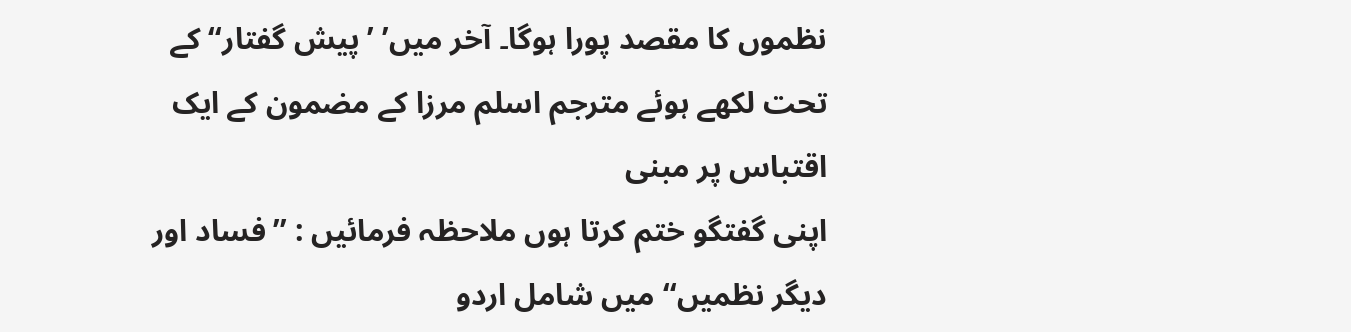نظموں کا مقصد پورا ہوگا۔ آخر میں’ ’پیش گفتار‘‘ کے تحت لکھے ہوئے مترجم اسلم مرزا کے مضمون کے ایک اقتباس پر مبنی
اپنی گفتگو ختم کرتا ہوں ملاحظہ فرمائیں : ’’فساد اور دیگر نظمیں‘‘ میں شامل اردو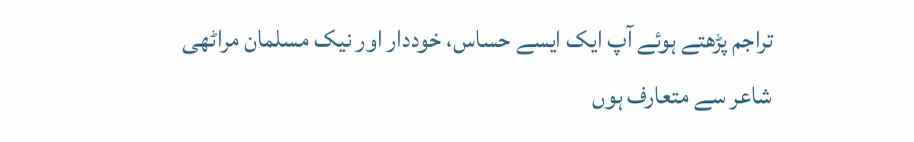تراجم پڑھتے ہوئے آپ ایک ایسے حساس، خوددار اور نیک مسلمان مراٹھی شاعر سے متعارف ہوں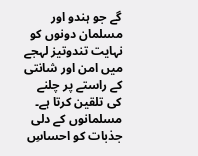گے جو ہندو اور مسلمان دونوں کو نہایت تندوتیز لہجے میں امن اور شانتی کے راستے پر چلنے کی تلقین کرتا ہے۔ مسلمانوں کے دلی جذبات کو احساسِ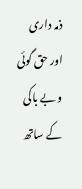ذمہ داری اور حق گوئی و بے باکی کے ساتھ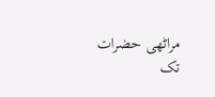مراٹھی حضرات تک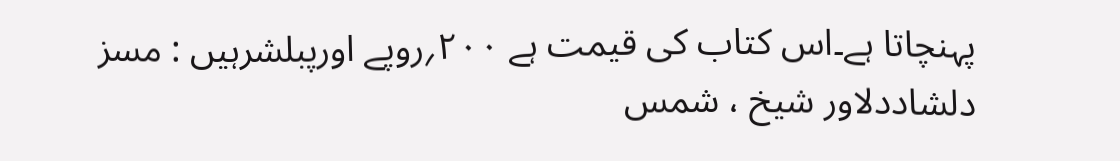پہنچاتا ہے۔اس کتاب کی قیمت ہے ۲۰۰؍روپے اورپبلشرہیں : مسز دلشاددلاور شیخ ، شمس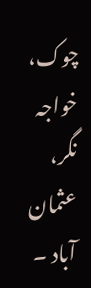چوک، خواجہ نگر، عثمان آباد ۔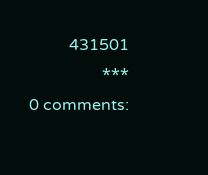431501
٭٭٭
0 comments: